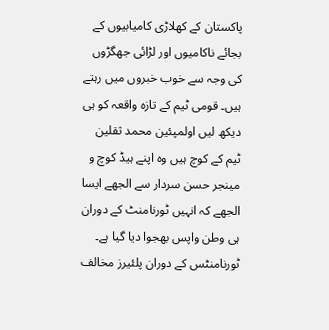پاکستان کے کھلاڑی کامیابیوں کے بجائے ناکامیوں اور لڑائی جھگڑوں کی وجہ سے خوب خبروں میں رہتے ہیں۔ قومی ٹیم کے تازہ واقعہ کو ہی دیکھ لیں اولمپئین محمد ثقلین ٹیم کے کوچ ہیں وہ اپنے ہیڈ کوچ و مینجر حسن سردار سے الجھے ایسا الجھے کہ انہیں ٹورنامنٹ کے دوران ہی وطن واپس بھجوا دیا گیا ہے۔ ٹورنامنٹس کے دوران پلئیرز مخالف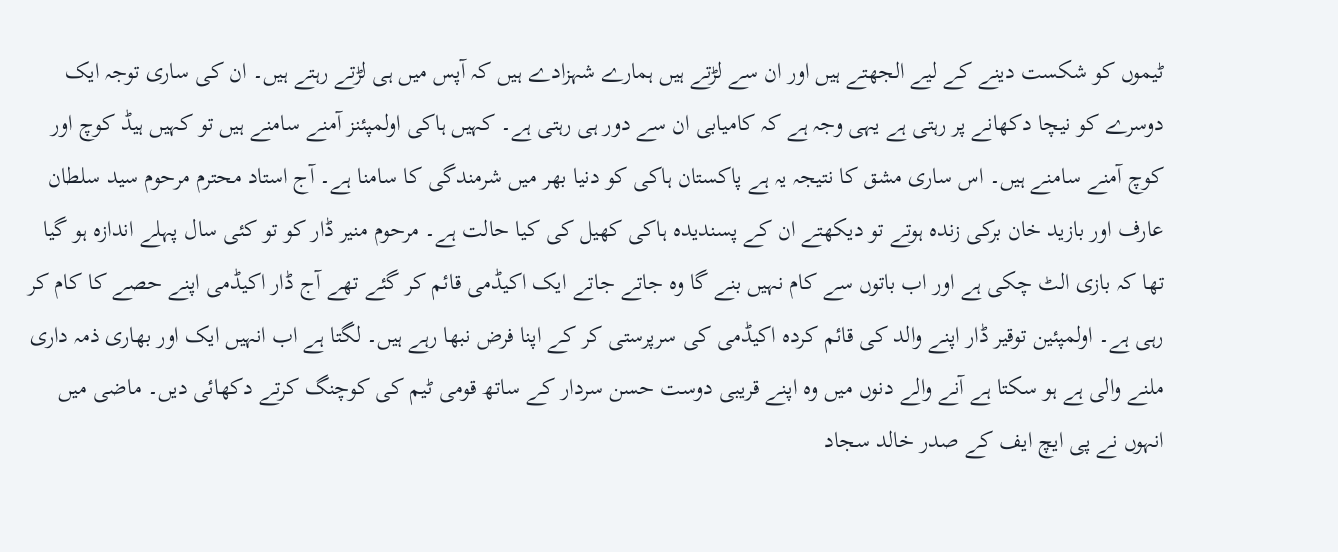ٹیموں کو شکست دینے کے لیے الجھتے ہیں اور ان سے لڑتے ہیں ہمارے شہزادے ہیں کہ آپس میں ہی لڑتے رہتے ہیں۔ ان کی ساری توجہ ایک دوسرے کو نیچا دکھانے پر رہتی ہے یہی وجہ ہے کہ کامیابی ان سے دور ہی رہتی ہے۔ کہیں ہاکی اولمپئنز آمنے سامنے ہیں تو کہیں ہیڈ کوچ اور کوچ آمنے سامنے ہیں۔ اس ساری مشق کا نتیجہ یہ ہے پاکستان ہاکی کو دنیا بھر میں شرمندگی کا سامنا ہے۔ آج استاد محترم مرحوم سید سلطان عارف اور بازید خان برکی زندہ ہوتے تو دیکھتے ان کے پسندیدہ ہاکی کھیل کی کیا حالت ہے۔ مرحوم منیر ڈار کو تو کئی سال پہلے اندازہ ہو گیا تھا کہ بازی الٹ چکی ہے اور اب باتوں سے کام نہیں بنے گا وہ جاتے جاتے ایک اکیڈمی قائم کر گئے تھے آج ڈار اکیڈمی اپنے حصے کا کام کر رہی ہے۔ اولمپئین توقیر ڈار اپنے والد کی قائم کردہ اکیڈمی کی سرپرستی کر کے اپنا فرض نبھا رہے ہیں۔ لگتا ہے اب انہیں ایک اور بھاری ذمہ داری ملنے والی ہے ہو سکتا ہے آنے والے دنوں میں وہ اپنے قریبی دوست حسن سردار کے ساتھ قومی ٹیم کی کوچنگ کرتے دکھائی دیں۔ ماضی میں انہوں نے پی ایچ ایف کے صدر خالد سجاد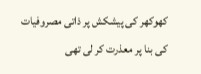کھوکھر کی پیشکش پر ذاتی مصروفیات کی بنا پر معذرت کر لی تھی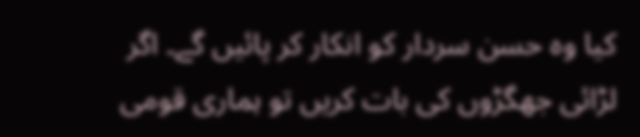کیا وہ حسن سردار کو انکار کر پائیں گے۔ اگر لڑائی جھگڑوں کی بات کریں تو ہماری قومی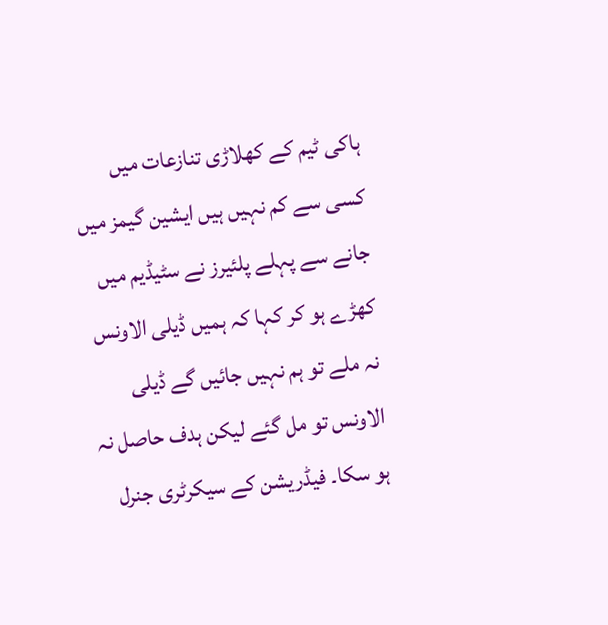ہاکی ٹیم کے کھلاڑی تنازعات میں کسی سے کم نہیں ہیں ایشین گیمز میں جانے سے پہلے پلئیرز نے سٹیڈیم میں کھڑے ہو کر کہا کہ ہمیں ڈیلی الاونس نہ ملے تو ہم نہیں جائیں گے ڈیلی الاونس تو مل گئے لیکن ہدف حاصل نہ ہو سکا۔ فیڈریشن کے سیکرٹری جنرل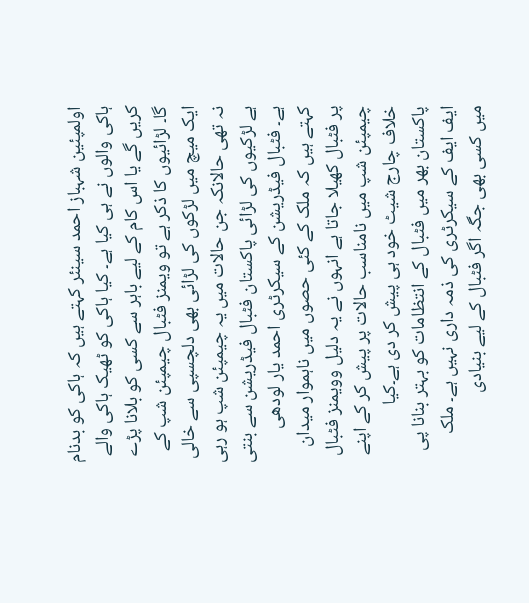اولمپئین شہباز احمد سینئر کہتے ہیں کہ ہاکی کو بدنام ہاکی والوں نے ہی کیا ہے۔ کیا ہاکی کو ٹھیک ہاکی والے کریں گے یا اس کام کے لیے باہر سے کسی کو بلانا پڑے گا۔ لڑائیوں کا ذکر ہے تو ویمنز فٹبال چیمپئن شپ کے ایک میچ میں لڑکوں کی لڑائی بھی دلچسپی سے خالی نہ تھی حالانکہ جن حالات میں یہ چیمپئن شپ ہو رہی ہے لڑکیوں کی لڑائی پاکستان فٹبال فیڈریشن سے بنتی ہے۔ فٹبال فیڈریشن کے سیکرٹری احمد یار لودھی کہتے ہیں کہ ملک کے کئی حصوں میں ناہموار میدان پر فٹبال کھیلا جاتا ہے انہوں نے یہ دلیل وویمنز فٹبال چیمپئن شپ میں نامناسب حالات پر پیش کر کے اپنے خلاف چارج شیٹ خود ہی پیش کر دی ہے۔کیا پاکستان بھر میں فٹبال کے انتظامات کو بہتر بنانا پی ایف ایف کے سیکرٹری کی ذمہ داری نہیں ہے۔ ملک میں کسی بھی جگہ اگر فٹبال کے لیے بنیادی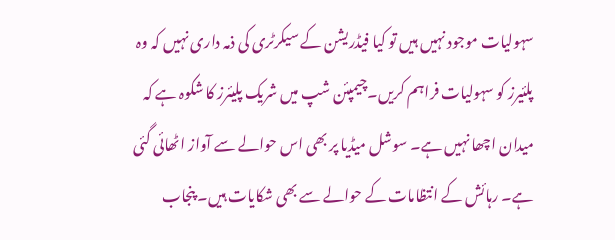سہولیات موجود نہیں ہیں تو کیا فیڈریشن کے سیکرٹری کی ذمہ داری نہیں کہ وہ پلئیرز کو سہولیات فراہم کریں۔چیمپئن شپ میں شریک پلیئرز کا شکوہ ہے کہ میدان اچھا نہیں ہے۔ سوشل میڈیا پر بھی اس حوالے سے آواز اٹھائی گئی ہے۔ رہائش کے انتظامات کے حوالے سے بھی شکایات ہیں۔ پنجاب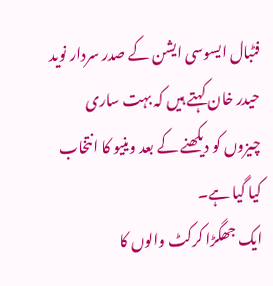فٹبال ایسوسی ایشن کے صدر سردار نوید حیدر خان کہتے ہیں کہ بہت ساری چیزوں کو دیکھنے کے بعد وینیو کا انتخاب کیا گیا ہے۔
ایک جھگڑا کرکٹ والوں کا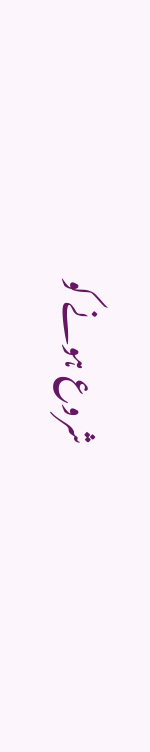شروع ہونے کو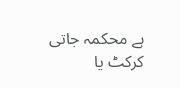ہے محکمہ جاتی کرکٹ یا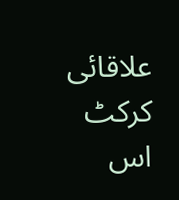علاقائی کرکٹ اس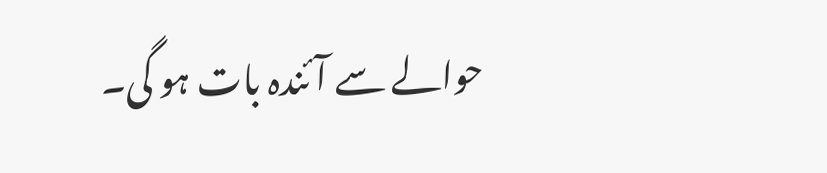حوالے سے آئندہ بات ہو گی۔